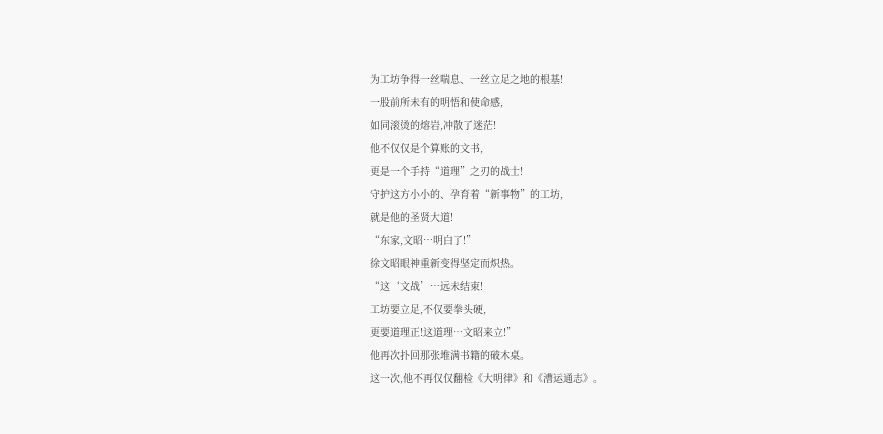为工坊争得一丝喘息、一丝立足之地的根基!
一股前所未有的明悟和使命感,
如同滚烫的熔岩,冲散了迷茫!
他不仅仅是个算账的文书,
更是一个手持“道理”之刃的战士!
守护这方小小的、孕育着“新事物”的工坊,
就是他的圣贤大道!
“东家,文昭…明白了!”
徐文昭眼神重新变得坚定而炽热。
“这‘文战’…远未结束!
工坊要立足,不仅要拳头硬,
更要道理正!这道理…文昭来立!”
他再次扑回那张堆满书籍的破木桌。
这一次,他不再仅仅翻检《大明律》和《漕运通志》。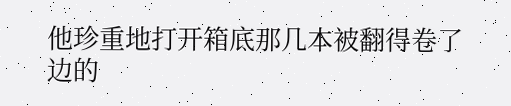他珍重地打开箱底那几本被翻得卷了边的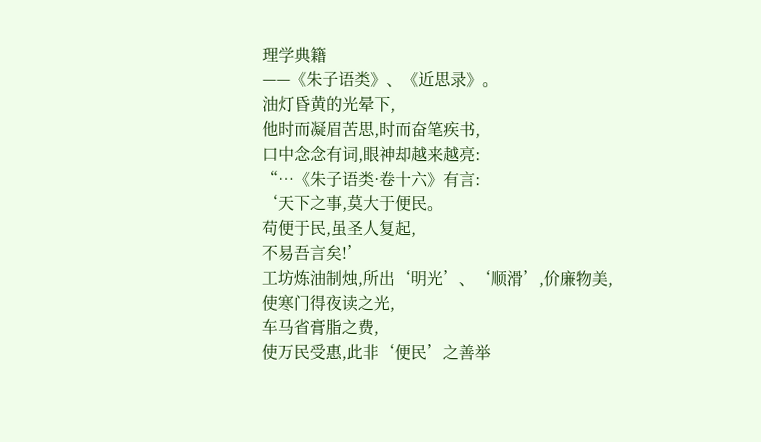理学典籍
——《朱子语类》、《近思录》。
油灯昏黄的光晕下,
他时而凝眉苦思,时而奋笔疾书,
口中念念有词,眼神却越来越亮:
“…《朱子语类·卷十六》有言:
‘天下之事,莫大于便民。
苟便于民,虽圣人复起,
不易吾言矣!’
工坊炼油制烛,所出‘明光’、‘顺滑’,价廉物美,
使寒门得夜读之光,
车马省膏脂之费,
使万民受惠,此非‘便民’之善举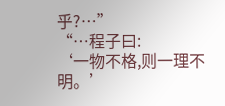乎?…”
“…程子曰:
‘一物不格,则一理不明。’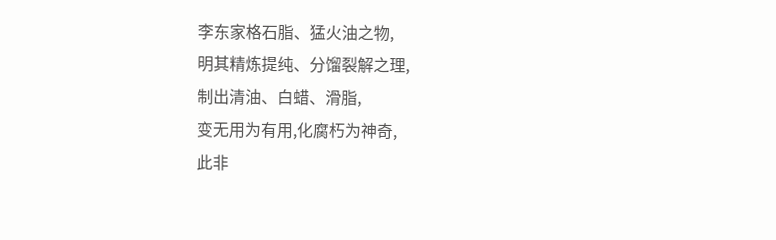李东家格石脂、猛火油之物,
明其精炼提纯、分馏裂解之理,
制出清油、白蜡、滑脂,
变无用为有用,化腐朽为神奇,
此非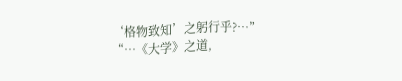‘格物致知’之躬行乎?…”
“…《大学》之道,